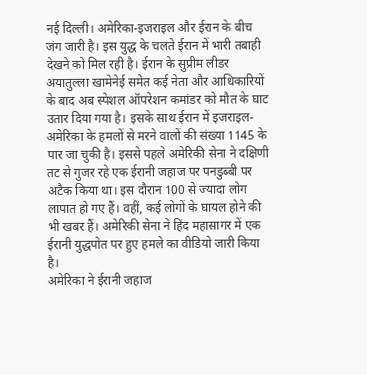नई दिल्ली। अमेरिका-इजराइल और ईरान के बीच जंग जारी है। इस युद्ध के चलते ईरान में भारी तबाही देखने को मिल रही है। ईरान के सुप्रीम लीडर अयातुल्ला खामेनेई समेत कई नेता और आधिकारियों के बाद अब स्पेशल ऑपरेशन कमांडर को मौत के घाट उतार दिया गया है। इसके साथ ईरान में इजराइल-अमेरिका के हमलों से मरने वालों की संख्या 1145 के पार जा चुकी है। इससे पहले अमेरिकी सेना ने दक्षिणी तट से गुजर रहे एक ईरानी जहाज पर पनडुब्बी पर अटैक किया था। इस दौरान 100 से ज्यादा लोग लापात हो गए हैं। वहीं, कई लोगों के घायल होने की भी खबर हैं। अमेरिकी सेना ने हिंद महासागर में एक ईरानी युद्धपोत पर हुए हमले का वीडियो जारी किया है।
अमेरिका ने ईरानी जहाज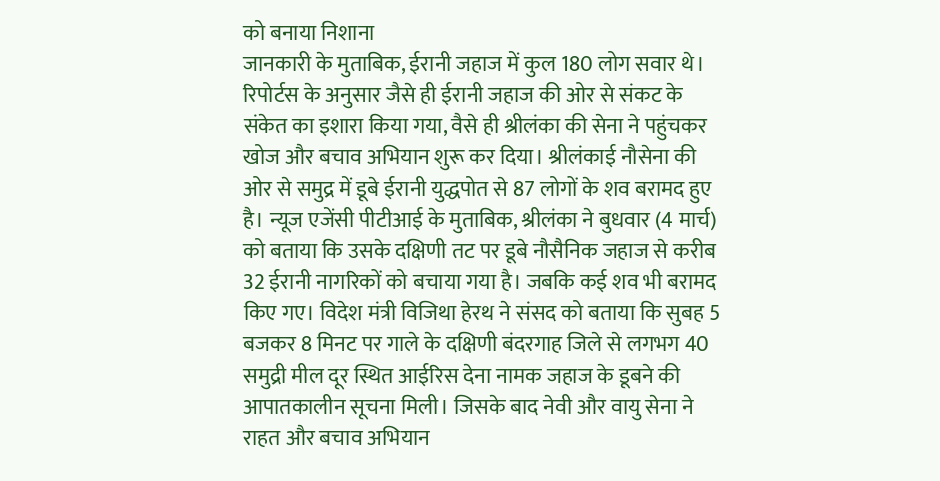को बनाया निशाना
जानकारी के मुताबिक, ईरानी जहाज में कुल 180 लोग सवार थे। रिपोर्टस के अनुसार जैसे ही ईरानी जहाज की ओर से संकट के संकेत का इशारा किया गया, वैसे ही श्रीलंका की सेना ने पहुंचकर खोज और बचाव अभियान शुरू कर दिया। श्रीलंकाई नौसेना की ओर से समुद्र में डूबे ईरानी युद्धपोत से 87 लोगों के शव बरामद हुए है। न्यूज एजेंसी पीटीआई के मुताबिक, श्रीलंका ने बुधवार (4 मार्च) को बताया कि उसके दक्षिणी तट पर डूबे नौसैनिक जहाज से करीब 32 ईरानी नागरिकों को बचाया गया है। जबकि कई शव भी बरामद किए गए। विदेश मंत्री विजिथा हेरथ ने संसद को बताया कि सुबह 5 बजकर 8 मिनट पर गाले के दक्षिणी बंदरगाह जिले से लगभग 40 समुद्री मील दूर स्थित आईरिस देना नामक जहाज के डूबने की आपातकालीन सूचना मिली। जिसके बाद नेवी और वायु सेना ने राहत और बचाव अभियान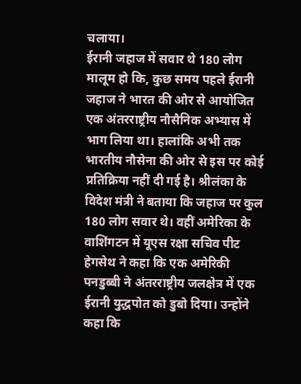चलाया।
ईरानी जहाज में सवार थे 180 लोग
मालूम हो कि, कुछ समय पहले ईरानी जहाज ने भारत की ओर से आयोजित एक अंतरराष्ट्रीय नौसैनिक अभ्यास में भाग लिया था। हालांकि अभी तक भारतीय नौसेना की ओर से इस पर कोई प्रतिक्रिया नहीं दी गई है। श्रीलंका के विदेश मंत्री ने बताया कि जहाज पर कुल 180 लोग सवार थे। वहीं अमेरिका के वाशिंगटन में यूएस रक्षा सचिव पीट हेगसेथ ने कहा कि एक अमेरिकी पनडुब्बी ने अंतरराष्ट्रीय जलक्षेत्र में एक ईरानी युद्धपोत को डुबो दिया। उन्होंने कहा कि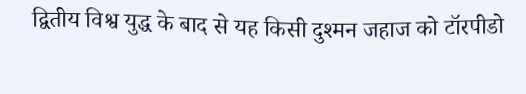द्वितीय विश्व युद्ध के बाद से यह किसी दुश्मन जहाज को टॉरपीडो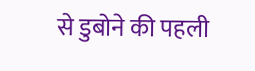से डुबोने की पहली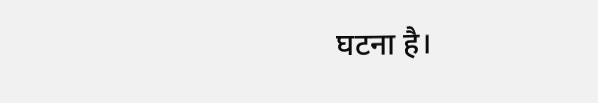घटना है।